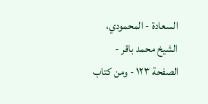السعادة - المحمودي، الشيخ محمد باقر - الصفحة ١٢٣ - ومن كتاب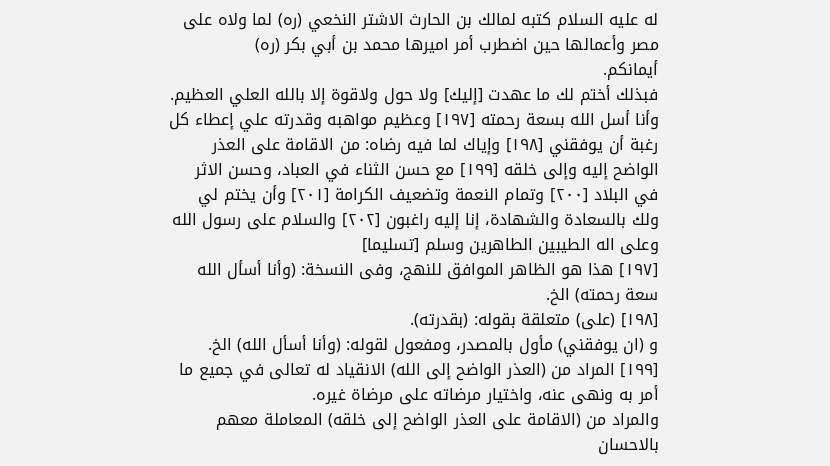له عليه السلام كتبه لمالك بن الحارث الاشتر النخعي (ره) لما ولاه على مصر وأعمالها حين اضطرب أمر اميرها محمد بن أبي بكر (ره)
أيمانكم.
فبذلك أختم لك ما عهدت [إليك] ولا حول ولاقوة إلا بالله العلي العظيم.
وأنا أسل الله بسعة رحمته [١٩٧] وعظيم مواهبه وقدرته علي إعطاء كل رغبة أن يوفقني [١٩٨] وإياك لما فيه رضاه: من الاقامة على العذر الواضح إليه وإلى خلقه [١٩٩] مع حسن الثناء في العباد، وحسن الاثر في البلاد [٢٠٠] وتمام النعمة وتضعيف الكرامة [٢٠١] وأن يختم لي ولك بالسعادة والشهادة، إنا إليه راغبون [٢٠٢] والسلام على رسول الله وعلى اله الطيبين الطاهرين وسلم [تسليما]
[١٩٧] هذا هو الظاهر الموافق للنهج، وفى النسخة: (وأنا أسأل الله سعة رحمته) الخ.
[١٩٨] (على) متعلقة بقوله: (بقدرته).
و (ان يوفقني) مأول بالمصدر، ومفعول لقوله: (وأنا أسأل الله) الخ.
[١٩٩] المراد من (العذر الواضح إلى الله) الانقياد له تعالى في جميع ما أمر به ونهى عنه، واختيار مرضاته على مرضاة غيره.
والمراد من (الاقامة على العذر الواضح إلى خلقه) المعاملة معهم بالاحسان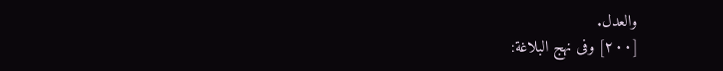والعدل.
[٢٠٠] وفى نهج البلاغة: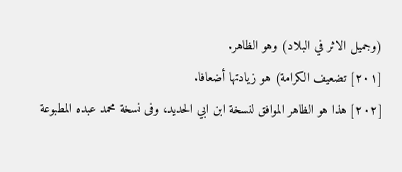(وجميل الاثر في البلاد) وهو الظاهر.
[٢٠١] تضعيف الكرامة) هو زيادتها أضعافا.
[٢٠٢] هذا هو الظاهر الموافق لنسخة ابن ابي الحديد، وفى نسخة محمد عبده المطبوعة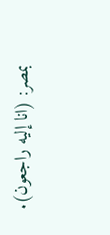بمصر: (انا إليه راجعون).